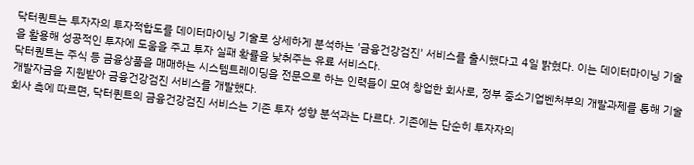닥터퀀트는 투자자의 투자적합도를 데이터마이닝 기술로 상세하게 분석하는 '금융건강검진' 서비스를 출시했다고 4일 밝혔다. 이는 데이터마이닝 기술을 활용해 성공적인 투자에 도움을 주고 투자 실패 확률을 낮춰주는 유료 서비스다.
닥터퀀트는 주식 등 금융상품을 매매하는 시스템트레이딩을 전문으로 하는 인력들이 모여 창업한 회사로, 정부 중소기업벤처부의 개발과제를 통해 기술개발자금을 지원받아 금융건강검진 서비스를 개발했다.
회사 측에 따르면, 닥터퀸트의 금융건강검진 서비스는 기존 투자 성향 분석과는 다르다. 기존에는 단순히 투자자의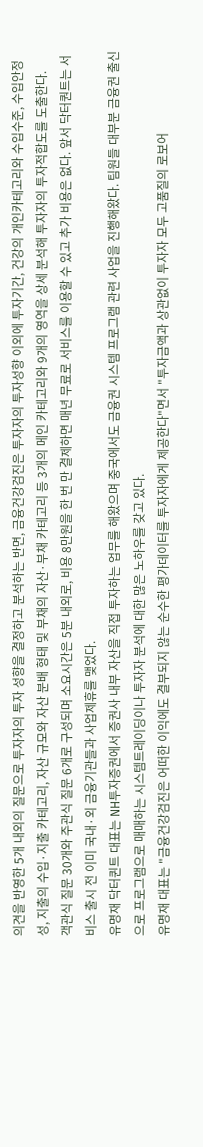의견을 반영한 5개 내외의 질문으로 투자자의 투자 성향을 결정하고 분석하는 반면, 금융건강검진은 투자자의 투자성향 이외에 투자기간, 건강의 개인카테고리와 수입수준, 수입안정성, 지출의 수입·지출 카테고리, 자산 규모와 자산 분배 형태 및 부채의 자산·부채 카테고리 등 3개의 메인 카테고리와 9개의 영역을 상세 분석해 투자자의 투자적합도를 도출한다.
객관식 질문 30개와 주관식 질문 6개로 구성되며 소요시간은 5분 내외로, 비용 8만원을 한 번 만 결제하면 매년 무료로 서비스를 이용할 수 있고 추가 비용은 없다. 앞서 닥터퀀트는 서비스 출시 전 이미 국내·외 금융기관들과 사업제휴를 맺었다.
유명재 닥터퀸트 대표는 NH투자증권에서 증권사 내부 자산을 직접 투자하는 업무를 해왔으며 중국에서도 금융권 시스템 프로그램 관련 사업을 진행해왔다. 팀원들 대부분 금융권 출신으로 프로그램으로 매매하는 시스템트레이딩이나 투자자 분석에 대한 많은 노하우를 갖고 있다.
유명재 대표는 "금융건강검진은 어떠한 이익에도 결부되지 않는 순수한 평가데이터를 투자자에게 제공한다"면서 "투자금액과 상관없이 투자자 모두 고품질의 로보어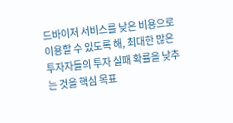드바이저 서비스를 낮은 비용으로 이용할 수 있도록 해, 최대한 많은 투자자들의 투자 실패 확률을 낮추는 것을 핵심 목표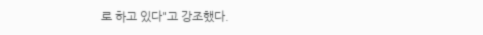로 하고 있다"고 강조했다.